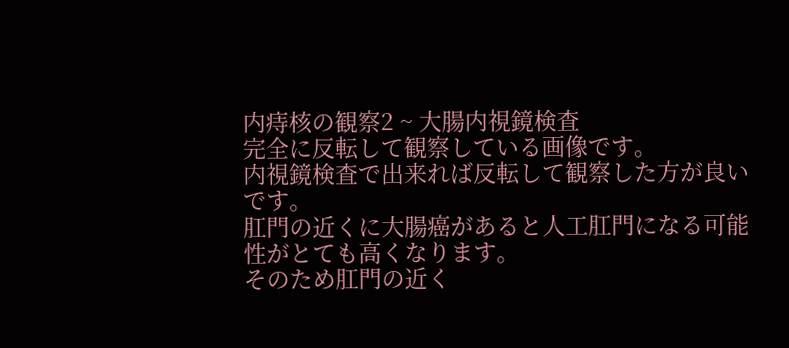内痔核の観察2 ~ 大腸内視鏡検査
完全に反転して観察している画像です。
内視鏡検査で出来れば反転して観察した方が良いです。
肛門の近くに大腸癌があると人工肛門になる可能性がとても高くなります。
そのため肛門の近く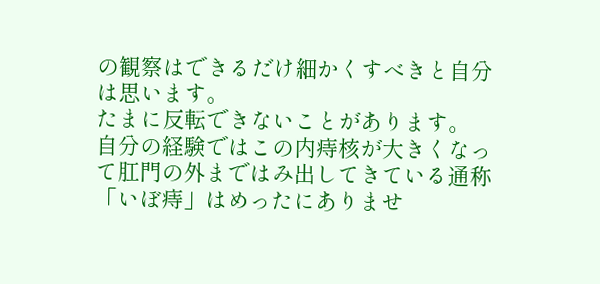の観察はできるだけ細かくすべきと自分は思います。
たまに反転できないことがあります。
自分の経験ではこの内痔核が大きくなって肛門の外まではみ出してきている通称「いぼ痔」はめったにありませ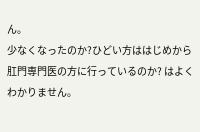ん。
少なくなったのか?ひどい方ははじめから肛門専門医の方に行っているのか? はよくわかりません。